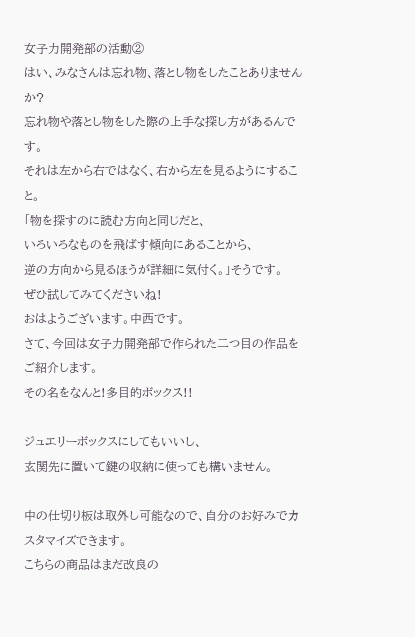女子力開発部の活動②
はい、みなさんは忘れ物、落とし物をしたことありませんか?
忘れ物や落とし物をした際の上手な探し方があるんです。
それは左から右ではなく、右から左を見るようにすること。
「物を探すのに読む方向と同じだと、
いろいろなものを飛ばす傾向にあることから、
逆の方向から見るほうが詳細に気付く。」そうです。
ぜひ試してみてくださいね!
おはようございます。中西です。
さて、今回は女子力開発部で作られた二つ目の作品をご紹介します。
その名をなんと!多目的ボックス!!

ジュエリーボックスにしてもいいし、
玄関先に置いて鍵の収納に使っても構いません。

中の仕切り板は取外し可能なので、自分のお好みでカスタマイズできます。
こちらの商品はまだ改良の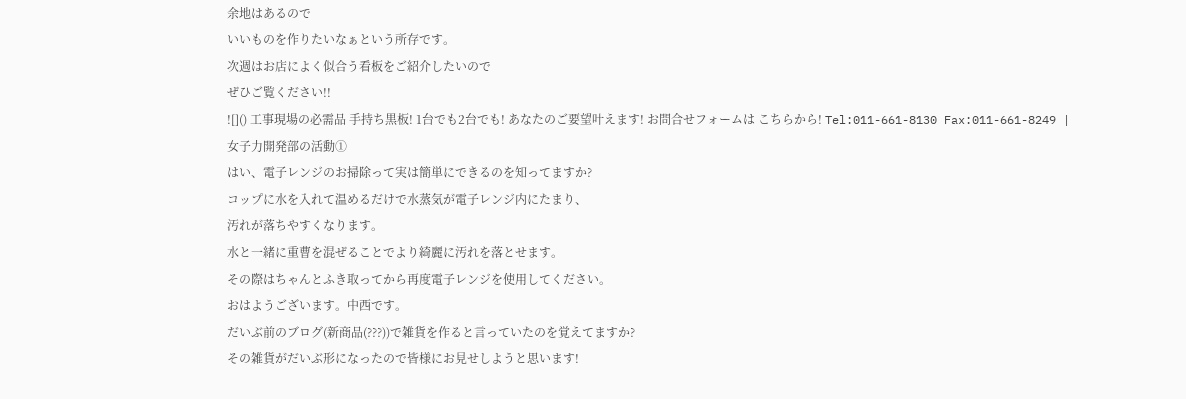余地はあるので
いいものを作りたいなぁという所存です。
次週はお店によく似合う看板をご紹介したいので
ぜひご覧ください!!
![]() 工事現場の必需品 手持ち黒板! 1台でも2台でも! あなたのご要望叶えます! お問合せフォームは こちらから! Tel:011-661-8130 Fax:011-661-8249 |
女子力開発部の活動①
はい、電子レンジのお掃除って実は簡単にできるのを知ってますか?
コップに水を入れて温めるだけで水蒸気が電子レンジ内にたまり、
汚れが落ちやすくなります。
水と一緒に重曹を混ぜることでより綺麗に汚れを落とせます。
その際はちゃんとふき取ってから再度電子レンジを使用してください。
おはようございます。中西です。
だいぶ前のブログ(新商品(???))で雑貨を作ると言っていたのを覚えてますか?
その雑貨がだいぶ形になったので皆様にお見せしようと思います!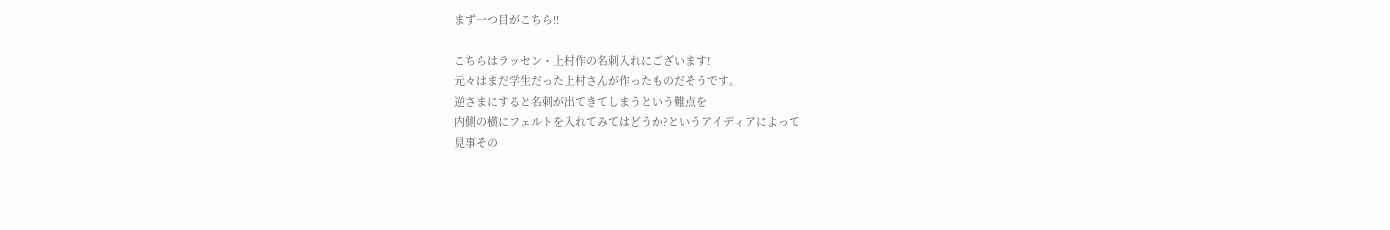まず一つ目がこちら!!

こちらはラッセン・上村作の名刺入れにございます!
元々はまだ学生だった上村さんが作ったものだそうです。
逆さまにすると名刺が出てきてしまうという難点を
内側の横にフェルトを入れてみてはどうか?というアイディアによって
見事その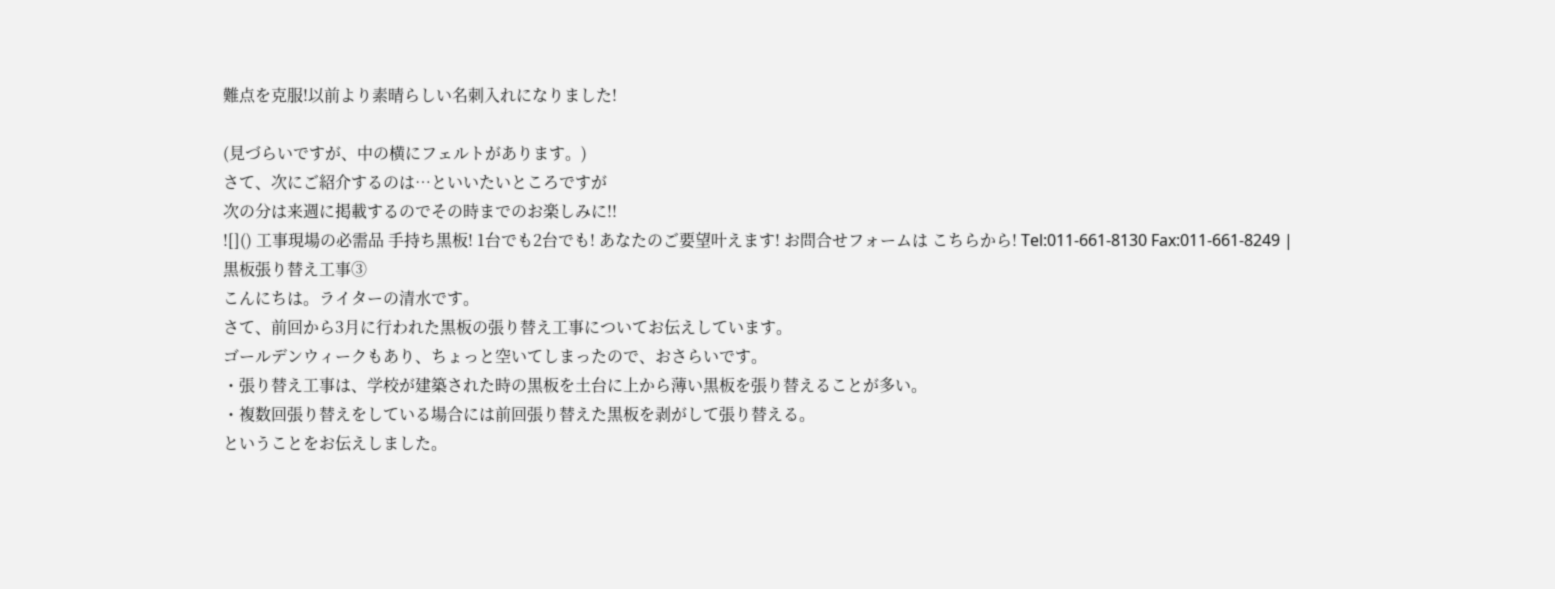難点を克服!以前より素晴らしい名刺入れになりました!

(見づらいですが、中の横にフェルトがあります。)
さて、次にご紹介するのは…といいたいところですが
次の分は来週に掲載するのでその時までのお楽しみに!!
![]() 工事現場の必需品 手持ち黒板! 1台でも2台でも! あなたのご要望叶えます! お問合せフォームは こちらから! Tel:011-661-8130 Fax:011-661-8249 |
黒板張り替え工事③
こんにちは。ライターの清水です。
さて、前回から3月に行われた黒板の張り替え工事についてお伝えしています。
ゴールデンウィークもあり、ちょっと空いてしまったので、おさらいです。
・張り替え工事は、学校が建築された時の黒板を土台に上から薄い黒板を張り替えることが多い。
・複数回張り替えをしている場合には前回張り替えた黒板を剥がして張り替える。
ということをお伝えしました。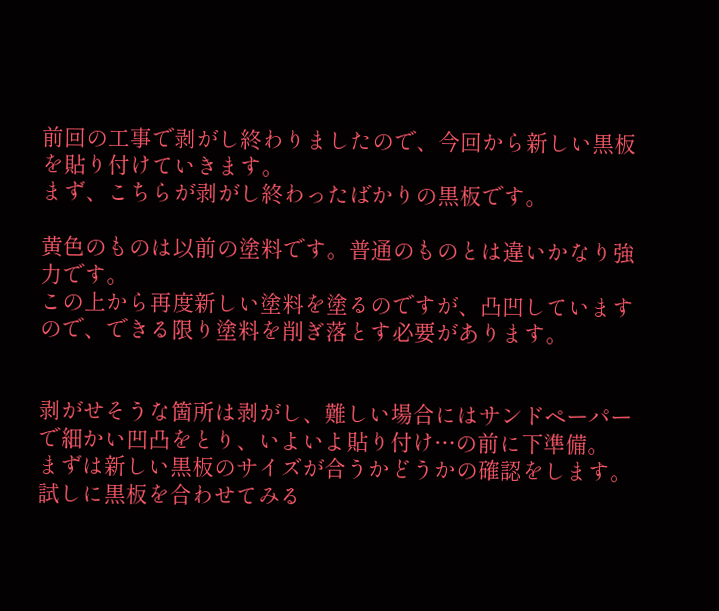前回の工事で剥がし終わりましたので、今回から新しい黒板を貼り付けていきます。
まず、こちらが剥がし終わったばかりの黒板です。

黄色のものは以前の塗料です。普通のものとは違いかなり強力です。
この上から再度新しい塗料を塗るのですが、凸凹していますので、できる限り塗料を削ぎ落とす必要があります。


剥がせそうな箇所は剥がし、難しい場合にはサンドペーパーで細かい凹凸をとり、いよいよ貼り付け…の前に下準備。
まずは新しい黒板のサイズが合うかどうかの確認をします。
試しに黒板を合わせてみる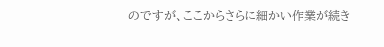のですが、ここからさらに細かい作業が続き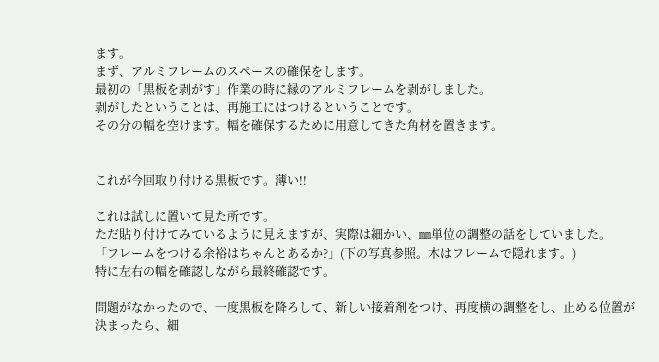ます。
まず、アルミフレームのスペースの確保をします。
最初の「黒板を剥がす」作業の時に縁のアルミフレームを剥がしました。
剥がしたということは、再施工にはつけるということです。
その分の幅を空けます。幅を確保するために用意してきた角材を置きます。


これが今回取り付ける黒板です。薄い!!

これは試しに置いて見た所です。
ただ貼り付けてみているように見えますが、実際は細かい、㎜単位の調整の話をしていました。
「フレームをつける余裕はちゃんとあるか?」(下の写真参照。木はフレームで隠れます。)
特に左右の幅を確認しながら最終確認です。

問題がなかったので、一度黒板を降ろして、新しい接着剤をつけ、再度横の調整をし、止める位置が決まったら、細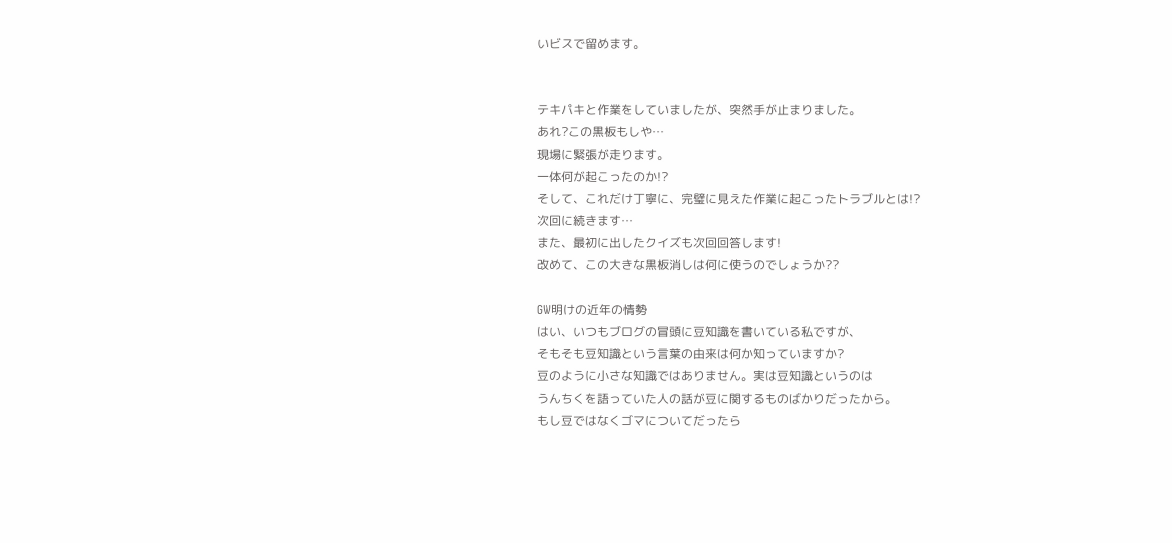いビスで留めます。


テキパキと作業をしていましたが、突然手が止まりました。
あれ?この黒板もしや…
現場に緊張が走ります。
一体何が起こったのか!?
そして、これだけ丁寧に、完璧に見えた作業に起こったトラブルとは!?
次回に続きます…
また、最初に出したクイズも次回回答します!
改めて、この大きな黒板消しは何に使うのでしょうか??

GW明けの近年の情勢
はい、いつもブログの冒頭に豆知識を書いている私ですが、
そもそも豆知識という言葉の由来は何か知っていますか?
豆のように小さな知識ではありません。実は豆知識というのは
うんちくを語っていた人の話が豆に関するものばかりだったから。
もし豆ではなくゴマについてだったら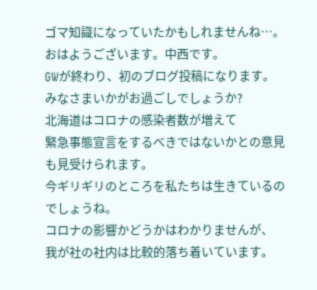ゴマ知識になっていたかもしれませんね…。
おはようございます。中西です。
GWが終わり、初のブログ投稿になります。
みなさまいかがお過ごしでしょうか?
北海道はコロナの感染者数が増えて
緊急事態宣言をするべきではないかとの意見も見受けられます。
今ギリギリのところを私たちは生きているのでしょうね。
コロナの影響かどうかはわかりませんが、
我が社の社内は比較的落ち着いています。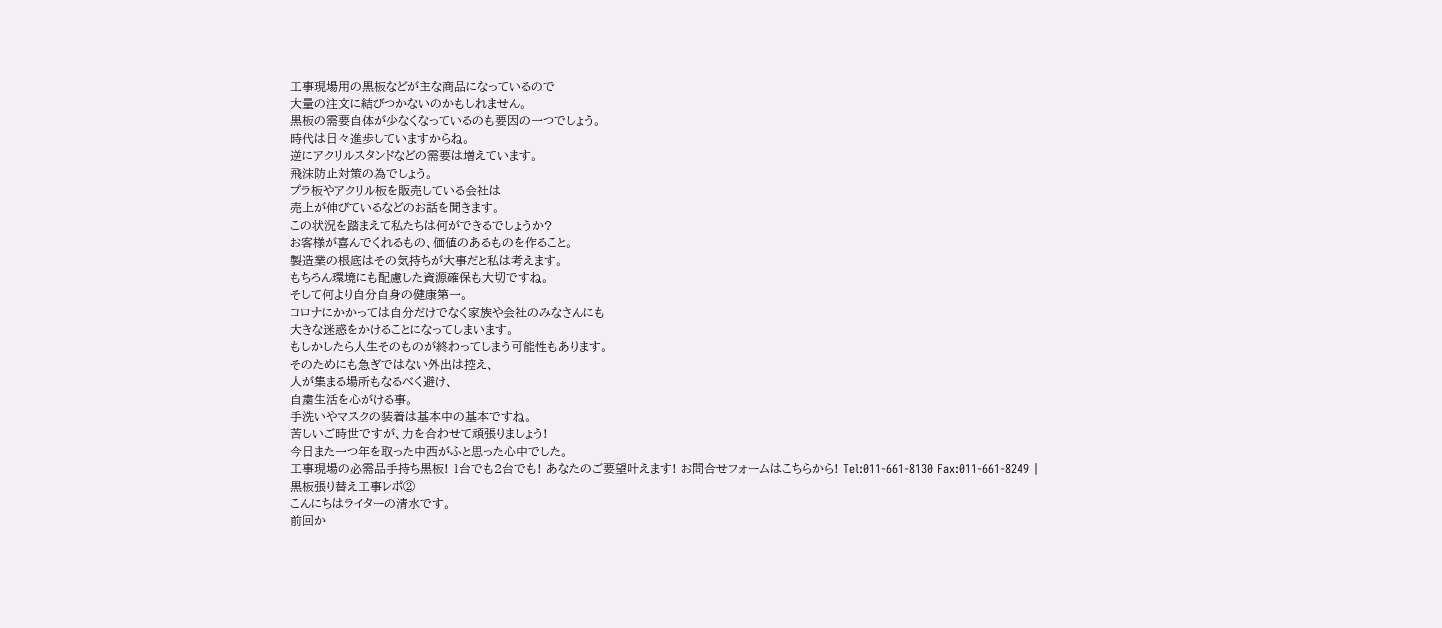工事現場用の黒板などが主な商品になっているので
大量の注文に結びつかないのかもしれません。
黒板の需要自体が少なくなっているのも要因の一つでしょう。
時代は日々進歩していますからね。
逆にアクリルスタンドなどの需要は増えています。
飛沫防止対策の為でしょう。
プラ板やアクリル板を販売している会社は
売上が伸びているなどのお話を聞きます。
この状況を踏まえて私たちは何ができるでしょうか?
お客様が喜んでくれるもの、価値のあるものを作ること。
製造業の根底はその気持ちが大事だと私は考えます。
もちろん環境にも配慮した資源確保も大切ですね。
そして何より自分自身の健康第一。
コロナにかかっては自分だけでなく家族や会社のみなさんにも
大きな迷惑をかけることになってしまいます。
もしかしたら人生そのものが終わってしまう可能性もあります。
そのためにも急ぎではない外出は控え、
人が集まる場所もなるべく避け、
自粛生活を心がける事。
手洗いやマスクの装着は基本中の基本ですね。
苦しいご時世ですが、力を合わせて頑張りましょう!
今日また一つ年を取った中西がふと思った心中でした。
工事現場の必需品手持ち黒板! 1台でも2台でも! あなたのご要望叶えます! お問合せフォームはこちらから! Tel:011-661-8130 Fax:011-661-8249 |
黒板張り替え工事レポ②
こんにちはライターの清水です。
前回か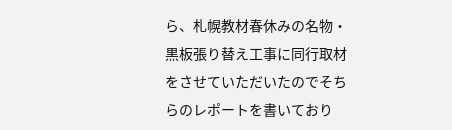ら、札幌教材春休みの名物・黒板張り替え工事に同行取材をさせていただいたのでそちらのレポートを書いており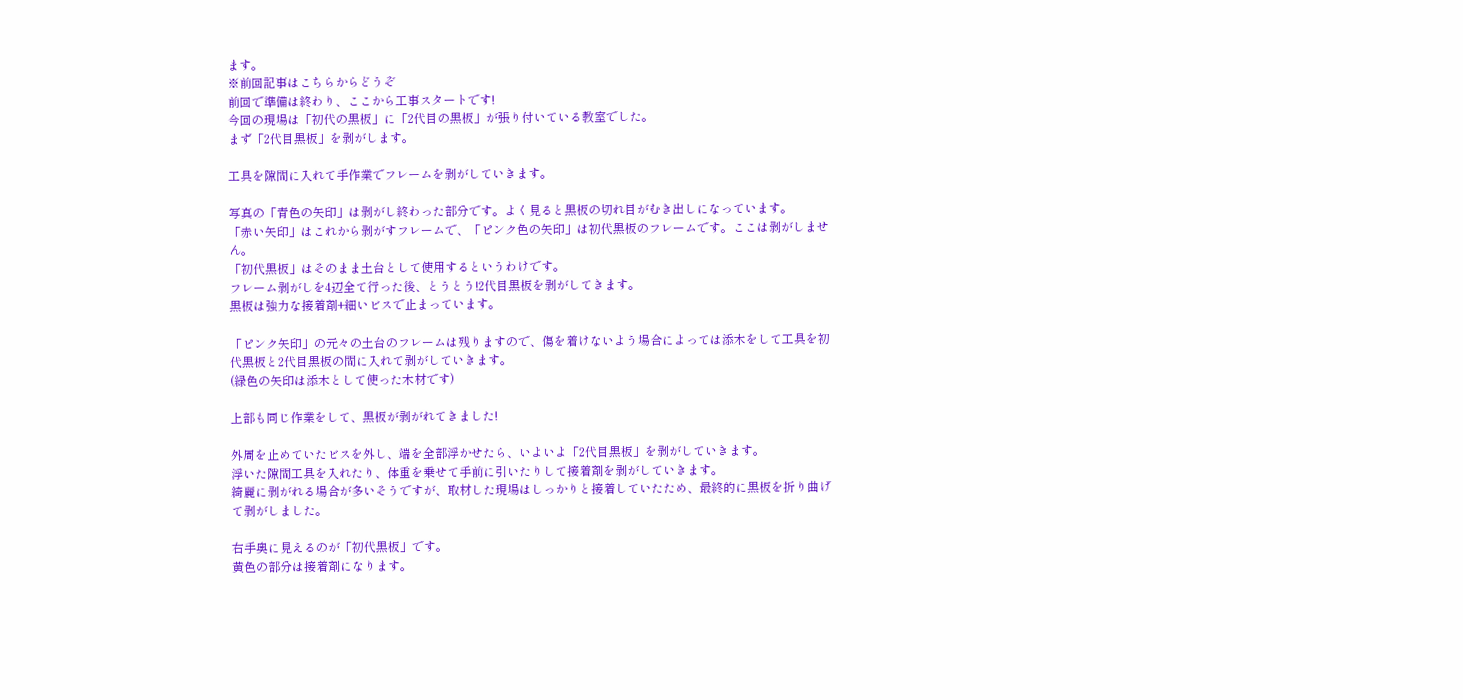ます。
※前回記事はこちらからどうぞ
前回で準備は終わり、ここから工事スタートです!
今回の現場は「初代の黒板」に「2代目の黒板」が張り付いている教室でした。
まず「2代目黒板」を剥がします。

工具を隙間に入れて手作業でフレームを剥がしていきます。

写真の「青色の矢印」は剥がし終わった部分です。よく見ると黒板の切れ目がむき出しになっています。
「赤い矢印」はこれから剥がすフレームで、「ピンク色の矢印」は初代黒板のフレームです。ここは剥がしません。
「初代黒板」はそのまま土台として使用するというわけです。
フレーム剥がしを4辺全て行った後、とうとう!2代目黒板を剥がしてきます。
黒板は強力な接着剤+細いビスで止まっています。

「ピンク矢印」の元々の土台のフレームは残りますので、傷を着けないよう場合によっては添木をして工具を初代黒板と2代目黒板の間に入れて剥がしていきます。
(緑色の矢印は添木として使った木材です)

上部も同じ作業をして、黒板が剥がれてきました!

外周を止めていたビスを外し、端を全部浮かせたら、いよいよ「2代目黒板」を剥がしていきます。
浮いた隙間工具を入れたり、体重を乗せて手前に引いたりして接着剤を剥がしていきます。
綺麗に剥がれる場合が多いそうですが、取材した現場はしっかりと接着していたため、最終的に黒板を折り曲げて剥がしました。

右手奥に見えるのが「初代黒板」です。
黄色の部分は接着剤になります。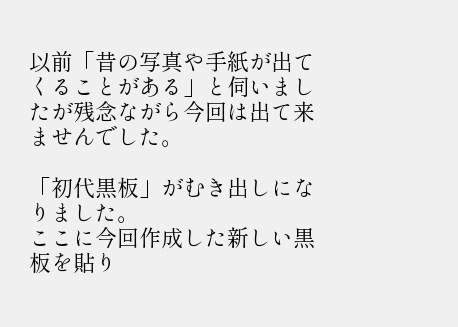以前「昔の写真や手紙が出てくることがある」と伺いましたが残念ながら今回は出て来ませんでした。

「初代黒板」がむき出しになりました。
ここに今回作成した新しい黒板を貼り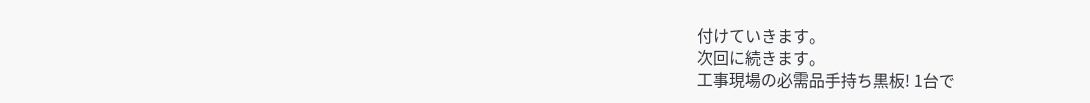付けていきます。
次回に続きます。
工事現場の必需品手持ち黒板! 1台で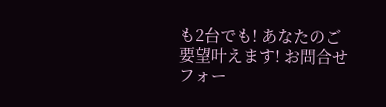も2台でも! あなたのご要望叶えます! お問合せフォー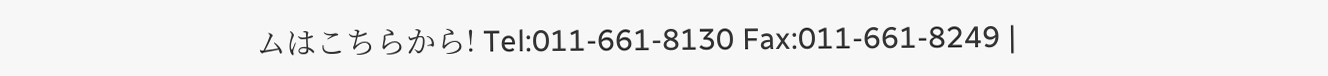ムはこちらから! Tel:011-661-8130 Fax:011-661-8249 |